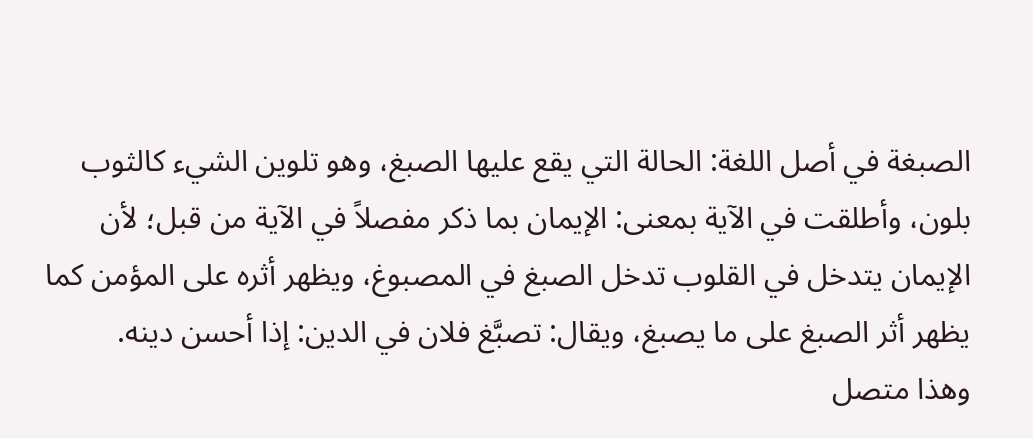الصبغة في أصل اللغة: الحالة التي يقع عليها الصبغ، وهو تلوين الشيء كالثوب بلون، وأطلقت في الآية بمعنى: الإيمان بما ذكر مفصلاً في الآية من قبل؛ لأن الإيمان يتدخل في القلوب تدخل الصبغ في المصبوغ، ويظهر أثره على المؤمن كما يظهر أثر الصبغ على ما يصبغ، ويقال: تصبَّغ فلان في الدين: إذا أحسن دينه.
وهذا متصل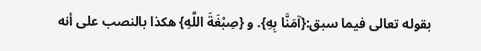بقوله تعالى فيما سبق:{آمَنَّا بِهِ}. و {صِبْغَةَ اللَّهِ} هكذا بالنصب على أنه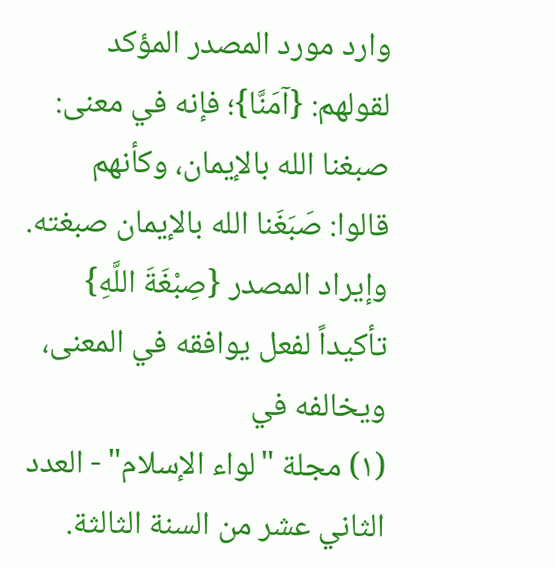وارد مورد المصدر المؤكد لقولهم: {آمَنَّا}؛ فإنه في معنى: صبغنا الله بالإيمان، وكأنهم قالوا: صَبَغَنا الله بالإيمان صبغته. وإيراد المصدر {صِبْغَةَ اللَّهِ} تأكيداً لفعل يوافقه في المعنى، ويخالفه في
(١) مجلة "لواء الإسلام" - العدد الثاني عشر من السنة الثالثة.